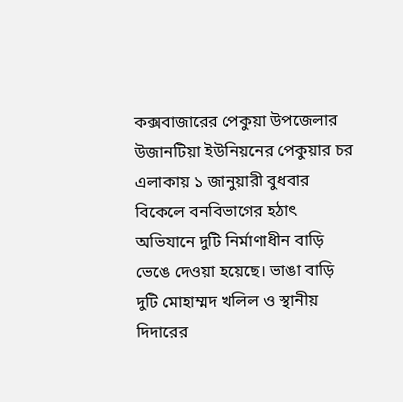কক্সবাজারের পেকুয়া উপজেলার উজানটিয়া ইউনিয়নের পেকুয়ার চর এলাকায় ১ জানুয়ারী বুধবার বিকেলে বনবিভাগের হঠাৎ অভিযানে দুটি নির্মাণাধীন বাড়ি ভেঙে দেওয়া হয়েছে। ভাঙা বাড়ি দুটি মোহাম্মদ খলিল ও স্থানীয় দিদারের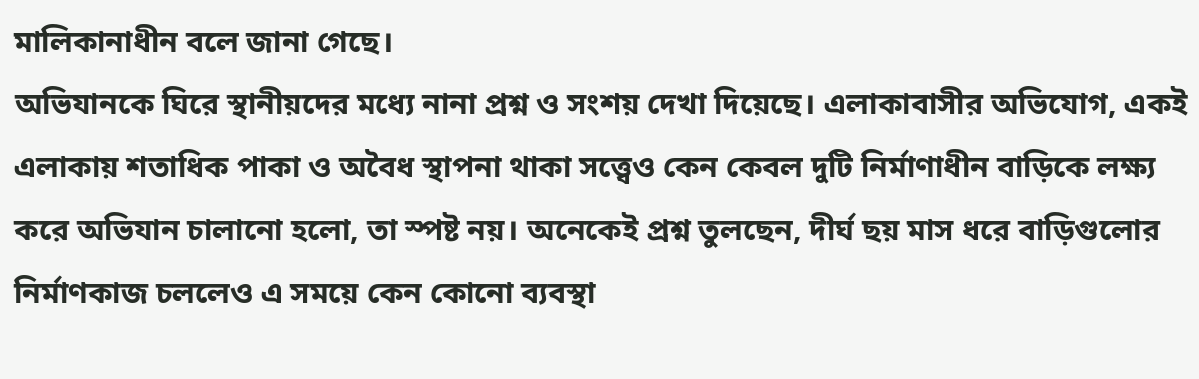মালিকানাধীন বলে জানা গেছে।
অভিযানকে ঘিরে স্থানীয়দের মধ্যে নানা প্রশ্ন ও সংশয় দেখা দিয়েছে। এলাকাবাসীর অভিযোগ, একই এলাকায় শতাধিক পাকা ও অবৈধ স্থাপনা থাকা সত্ত্বেও কেন কেবল দুটি নির্মাণাধীন বাড়িকে লক্ষ্য করে অভিযান চালানো হলো, তা স্পষ্ট নয়। অনেকেই প্রশ্ন তুলছেন, দীর্ঘ ছয় মাস ধরে বাড়িগুলোর নির্মাণকাজ চললেও এ সময়ে কেন কোনো ব্যবস্থা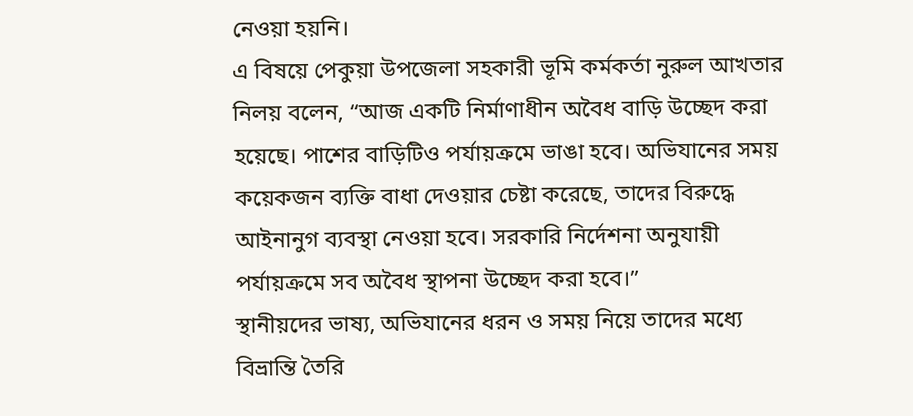নেওয়া হয়নি।
এ বিষয়ে পেকুয়া উপজেলা সহকারী ভূমি কর্মকর্তা নুরুল আখতার নিলয় বলেন, “আজ একটি নির্মাণাধীন অবৈধ বাড়ি উচ্ছেদ করা হয়েছে। পাশের বাড়িটিও পর্যায়ক্রমে ভাঙা হবে। অভিযানের সময় কয়েকজন ব্যক্তি বাধা দেওয়ার চেষ্টা করেছে, তাদের বিরুদ্ধে আইনানুগ ব্যবস্থা নেওয়া হবে। সরকারি নির্দেশনা অনুযায়ী পর্যায়ক্রমে সব অবৈধ স্থাপনা উচ্ছেদ করা হবে।”
স্থানীয়দের ভাষ্য, অভিযানের ধরন ও সময় নিয়ে তাদের মধ্যে বিভ্রান্তি তৈরি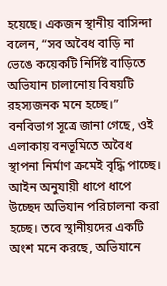হয়েছে। একজন স্থানীয় বাসিন্দা বলেন, “সব অবৈধ বাড়ি না ভেঙে কয়েকটি নির্দিষ্ট বাড়িতে অভিযান চালানোয় বিষয়টি রহস্যজনক মনে হচ্ছে।”
বনবিভাগ সূত্রে জানা গেছে, ওই এলাকায় বনভূমিতে অবৈধ স্থাপনা নির্মাণ ক্রমেই বৃদ্ধি পাচ্ছে। আইন অনুযায়ী ধাপে ধাপে উচ্ছেদ অভিযান পরিচালনা করা হচ্ছে। তবে স্থানীয়দের একটি অংশ মনে করছে, অভিযানে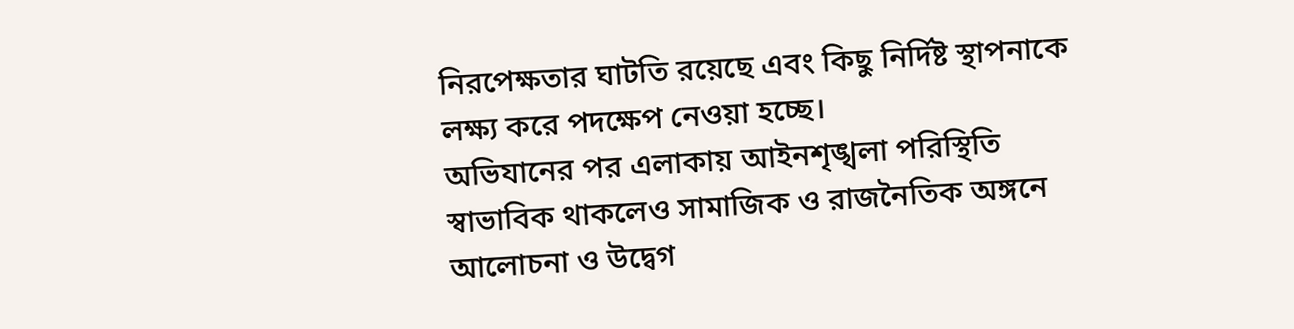নিরপেক্ষতার ঘাটতি রয়েছে এবং কিছু নির্দিষ্ট স্থাপনাকে লক্ষ্য করে পদক্ষেপ নেওয়া হচ্ছে।
অভিযানের পর এলাকায় আইনশৃঙ্খলা পরিস্থিতি স্বাভাবিক থাকলেও সামাজিক ও রাজনৈতিক অঙ্গনে আলোচনা ও উদ্বেগ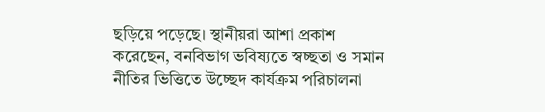ছড়িয়ে পড়েছে। স্থানীয়রা আশা প্রকাশ করেছেন, বনবিভাগ ভবিষ্যতে স্বচ্ছতা ও সমান নীতির ভিত্তিতে উচ্ছেদ কার্যক্রম পরিচালনা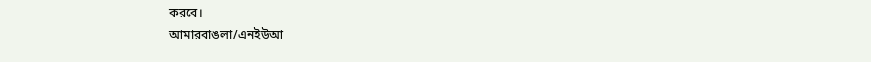করবে।
আমারবাঙলা/এনইউআ